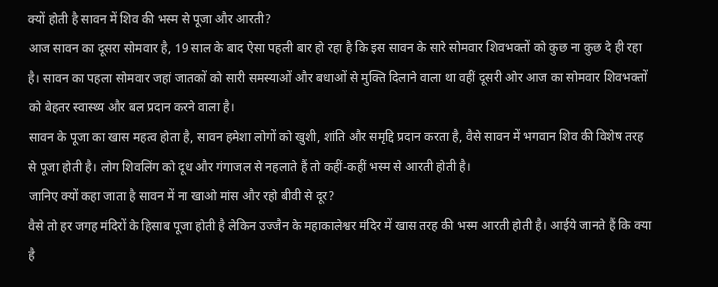क्यों होती है सावन में शिव की भस्म से पूजा और आरती?
आज सावन का दूसरा सोमवार है, 19 साल के बाद ऐसा पहली बार हो रहा है कि इस सावन के सारे सोमवार शिवभक्तों को कुछ ना कुछ दे ही रहा है। सावन का पहला सोमवार जहां जातकों को सारी समस्याओं और बधाओं से मुक्ति दिलाने वाला था वहीं दूसरी ओर आज का सोमवार शिवभक्तों को बेहतर स्वास्थ्य और बल प्रदान करने वाला है।
सावन के पूजा का खास महत्व होता है, सावन हमेशा लोगों को खुशी, शांति और समृद्दि प्रदान करता है, वैसे सावन में भगवान शिव की विशेष तरह से पूजा होती है। लोग शिवलिंग को दूध और गंगाजल से नहलाते हैं तो कहीं-कहीं भस्म से आरती होती है।
जानिए क्यों कहा जाता है सावन में ना खाओ मांस और रहो बीवी से दूर?
वैसे तो हर जगह मंदिरों के हिसाब पूजा होती है लेकिन उज्जैन के महाकालेश्वर मंदिर में खास तरह की भस्म आरती होती है। आईये जानते हैं कि क्या है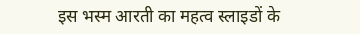इस भस्म आरती का महत्व स्लाइडों के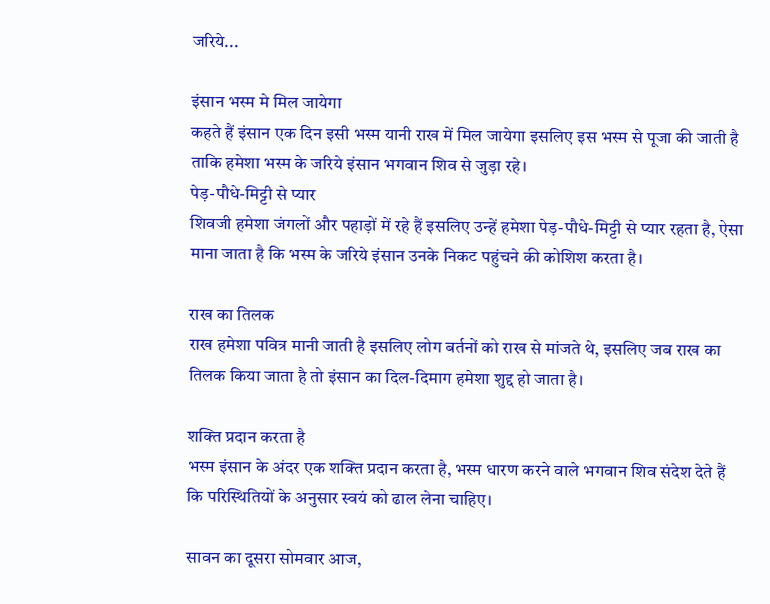जरिये...

इंसान भस्म मे मिल जायेगा
कहते हैं इंसान एक दिन इसी भस्म यानी राख में मिल जायेगा इसलिए इस भस्म से पूजा की जाती है ताकि हमेशा भस्म के जरिये इंसान भगवान शिव से जुड़ा रहे।
पेड़-पौधे-मिट्टी से प्यार
शिवजी हमेशा जंगलों और पहाड़ों में रहे हैं इसलिए उन्हें हमेशा पेड़-पौधे-मिट्टी से प्यार रहता है, ऐसा माना जाता है कि भस्म के जरिये इंसान उनके निकट पहुंचने की कोशिश करता है।

राख का तिलक
राख हमेशा पवित्र मानी जाती है इसलिए लोग बर्तनों को राख से मांजते थे, इसलिए जब राख का तिलक किया जाता है तो इंसान का दिल-दिमाग हमेशा शुद्द हो जाता है।

शक्ति प्रदान करता है
भस्म इंसान के अंदर एक शक्ति प्रदान करता है, भस्म धारण करने वाले भगवान शिव संदेश देते हैं कि परिस्थितियों के अनुसार स्वयं को ढाल लेना चाहिए।

सावन का दूसरा सोमवार आज,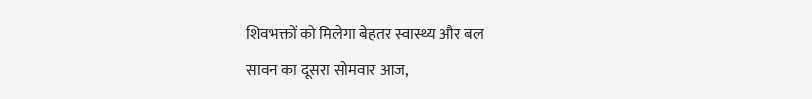शिवभक्तों को मिलेगा बेहतर स्वास्थ्य और बल
सावन का दूसरा सोमवार आज,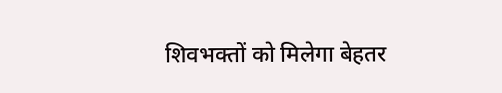शिवभक्तों को मिलेगा बेहतर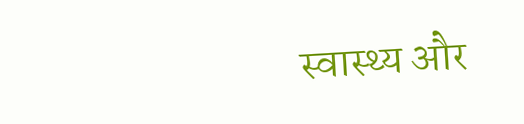स्वास्थ्य और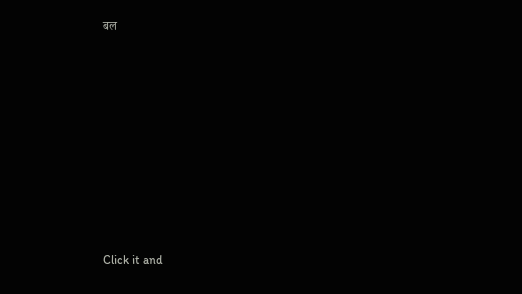बल












Click it and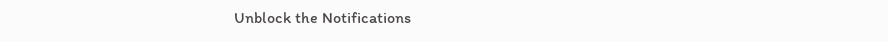Unblock the Notifications